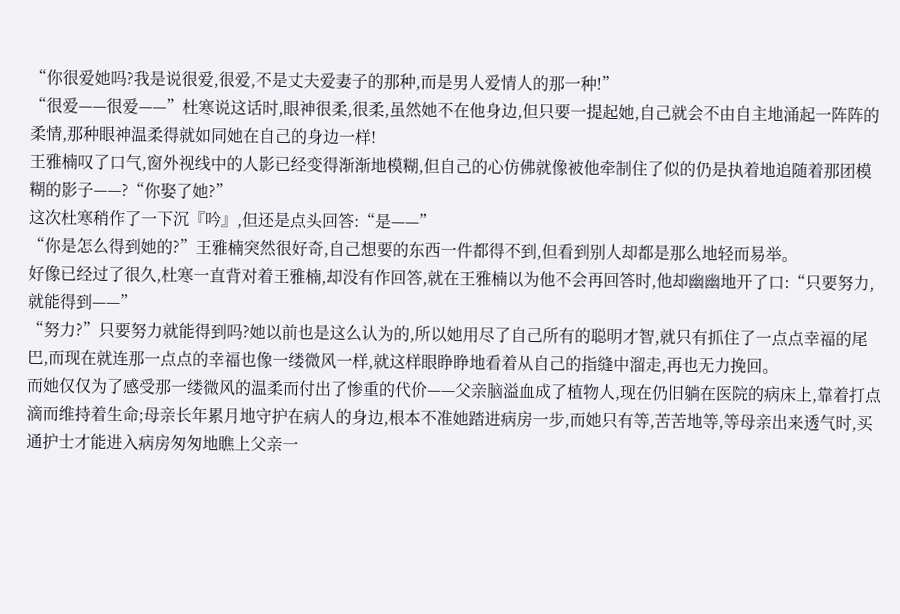“你很爱她吗?我是说很爱,很爱,不是丈夫爱妻子的那种,而是男人爱情人的那一种!”
“很爱——很爱——”杜寒说这话时,眼神很柔,很柔,虽然她不在他身边,但只要一提起她,自己就会不由自主地涌起一阵阵的柔情,那种眼神温柔得就如同她在自己的身边一样!
王雅楠叹了口气,窗外视线中的人影已经变得渐渐地模糊,但自己的心仿佛就像被他牵制住了似的仍是执着地追随着那团模糊的影子——?“你娶了她?”
这次杜寒稍作了一下沉『吟』,但还是点头回答:“是——”
“你是怎么得到她的?”王雅楠突然很好奇,自己想要的东西一件都得不到,但看到别人却都是那么地轻而易举。
好像已经过了很久,杜寒一直背对着王雅楠,却没有作回答,就在王雅楠以为他不会再回答时,他却幽幽地开了口:“只要努力,就能得到——”
“努力?”只要努力就能得到吗?她以前也是这么认为的,所以她用尽了自己所有的聪明才智,就只有抓住了一点点幸福的尾巴,而现在就连那一点点的幸福也像一缕微风一样,就这样眼睁睁地看着从自己的指缝中溜走,再也无力挽回。
而她仅仅为了感受那一缕微风的温柔而付出了惨重的代价——父亲脑溢血成了植物人,现在仍旧躺在医院的病床上,靠着打点滴而维持着生命;母亲长年累月地守护在病人的身边,根本不准她踏进病房一步,而她只有等,苦苦地等,等母亲出来透气时,买通护士才能进入病房匆匆地瞧上父亲一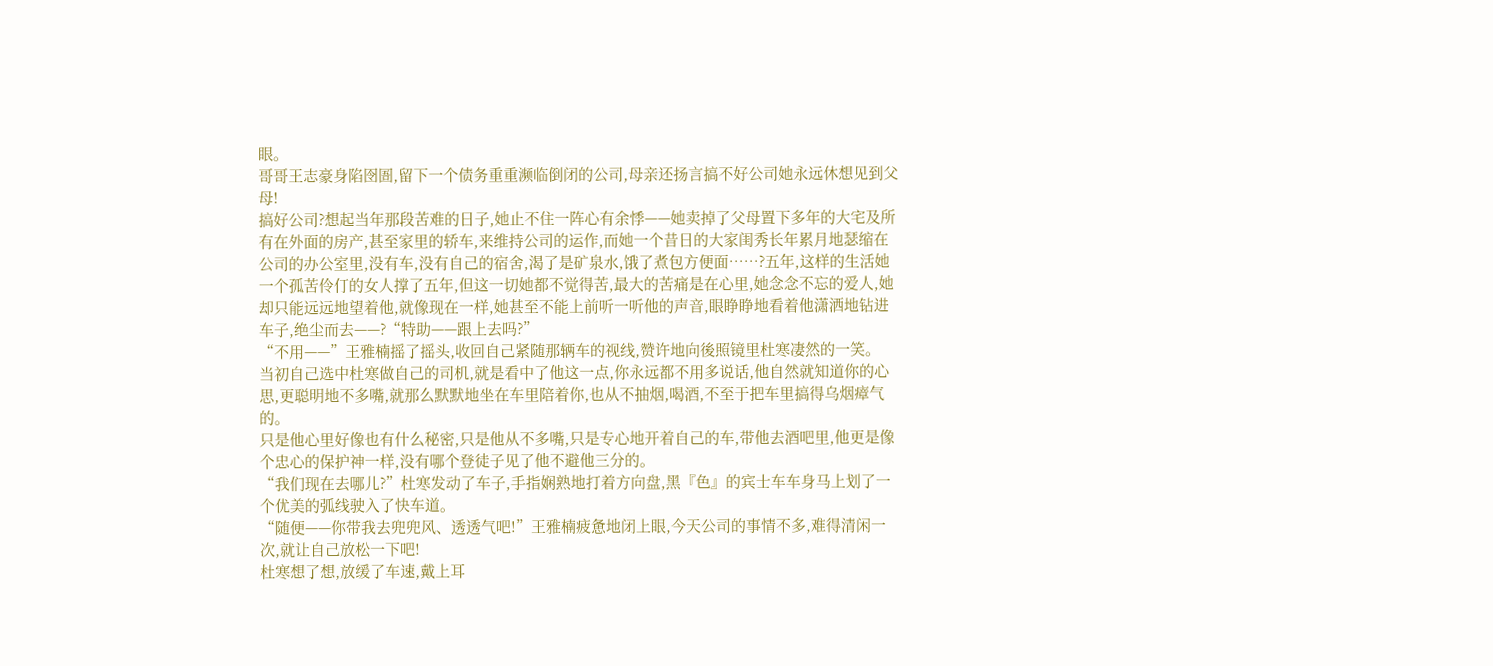眼。
哥哥王志豪身陷囹圄,留下一个债务重重濒临倒闭的公司,母亲还扬言搞不好公司她永远休想见到父母!
搞好公司?想起当年那段苦难的日子,她止不住一阵心有余悸——她卖掉了父母置下多年的大宅及所有在外面的房产,甚至家里的轿车,来维持公司的运作,而她一个昔日的大家闺秀长年累月地瑟缩在公司的办公室里,没有车,没有自己的宿舍,渴了是矿泉水,饿了煮包方便面……?五年,这样的生活她一个孤苦伶仃的女人撑了五年,但这一切她都不觉得苦,最大的苦痛是在心里,她念念不忘的爱人,她却只能远远地望着他,就像现在一样,她甚至不能上前听一听他的声音,眼睁睁地看着他潇洒地钻进车子,绝尘而去——?“特助——跟上去吗?”
“不用——”王雅楠摇了摇头,收回自己紧随那辆车的视线,赞许地向後照镜里杜寒凄然的一笑。
当初自己选中杜寒做自己的司机,就是看中了他这一点,你永远都不用多说话,他自然就知道你的心思,更聪明地不多嘴,就那么默默地坐在车里陪着你,也从不抽烟,喝酒,不至于把车里搞得乌烟瘴气的。
只是他心里好像也有什么秘密,只是他从不多嘴,只是专心地开着自己的车,带他去酒吧里,他更是像个忠心的保护神一样,没有哪个登徒子见了他不避他三分的。
“我们现在去哪儿?”杜寒发动了车子,手指娴熟地打着方向盘,黑『色』的宾士车车身马上划了一个优美的弧线驶入了快车道。
“随便——你带我去兜兜风、透透气吧!”王雅楠疲惫地闭上眼,今天公司的事情不多,难得清闲一次,就让自己放松一下吧!
杜寒想了想,放缓了车速,戴上耳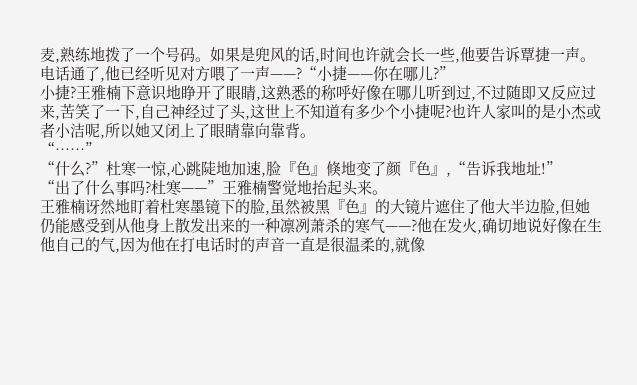麦,熟练地拨了一个号码。如果是兜风的话,时间也许就会长一些,他要告诉覃捷一声。
电话通了,他已经听见对方喂了一声——?“小捷——你在哪儿?”
小捷?王雅楠下意识地睁开了眼睛,这熟悉的称呼好像在哪儿听到过,不过随即又反应过来,苦笑了一下,自己神经过了头,这世上不知道有多少个小捷呢?也许人家叫的是小杰或者小洁呢,所以她又闭上了眼睛靠向靠背。
“……”
“什么?”杜寒一惊,心跳陡地加速,脸『色』倏地变了颜『色』,“告诉我地址!”
“出了什么事吗?杜寒——”王雅楠警觉地抬起头来。
王雅楠讶然地盯着杜寒墨镜下的脸,虽然被黑『色』的大镜片遮住了他大半边脸,但她仍能感受到从他身上散发出来的一种凛冽萧杀的寒气——?他在发火,确切地说好像在生他自己的气,因为他在打电话时的声音一直是很温柔的,就像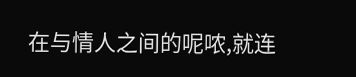在与情人之间的呢哝,就连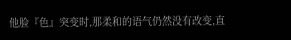他脸『色』突变时,那柔和的语气仍然没有改变,直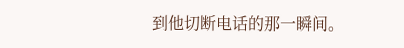到他切断电话的那一瞬间。